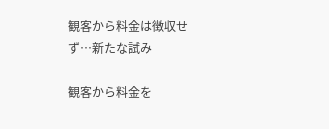観客から料金は徴収せず…新たな試み

観客から料金を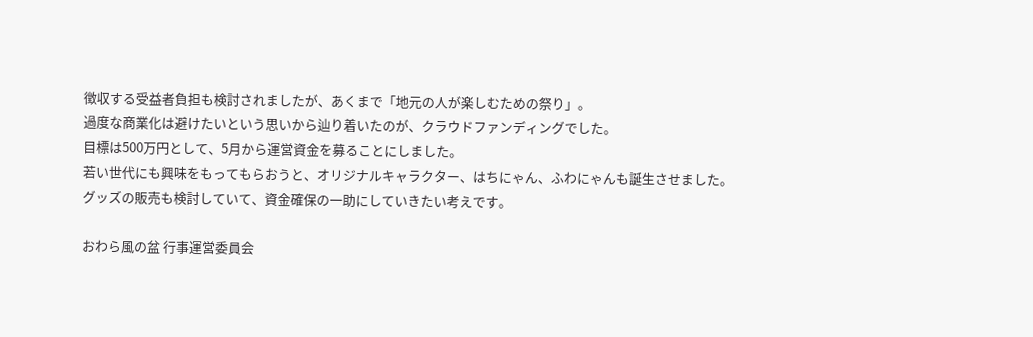徴収する受益者負担も検討されましたが、あくまで「地元の人が楽しむための祭り」。
過度な商業化は避けたいという思いから辿り着いたのが、クラウドファンディングでした。
目標は500万円として、5月から運営資金を募ることにしました。
若い世代にも興味をもってもらおうと、オリジナルキャラクター、はちにゃん、ふわにゃんも誕生させました。グッズの販売も検討していて、資金確保の一助にしていきたい考えです。

おわら風の盆 行事運営委員会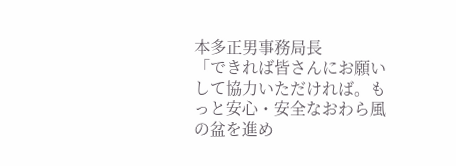本多正男事務局長
「できれば皆さんにお願いして協力いただければ。もっと安心・安全なおわら風の盆を進め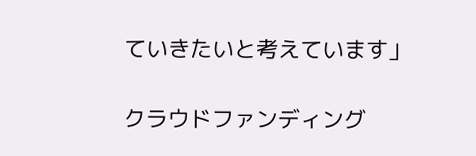ていきたいと考えています」

クラウドファンディング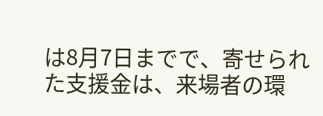は8月7日までで、寄せられた支援金は、来場者の環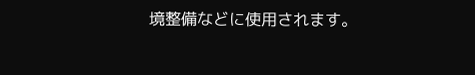境整備などに使用されます。